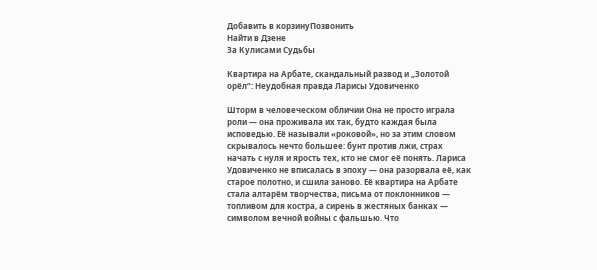Добавить в корзинуПозвонить
Найти в Дзене
За Кулисами Судьбы

Квартира на Арбате, скандальный развод и „Золотой орёл“: Неудобная правда Ларисы Удовиченко

Шторм в человеческом обличии Она не просто играла роли — она проживала их так, будто каждая была исповедью. Её называли «роковой», но за этим словом скрывалось нечто большее: бунт против лжи, страх начать с нуля и ярость тех, кто не смог её понять. Лариса Удовиченко не вписалась в эпоху — она разорвала её, как старое полотно, и сшила заново. Её квартира на Арбате стала алтарём творчества, письма от поклонников — топливом для костра, а сирень в жестяных банках — символом вечной войны с фальшью. Что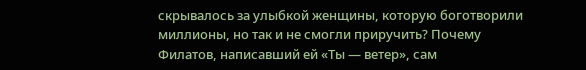скрывалось за улыбкой женщины, которую боготворили миллионы, но так и не смогли приручить? Почему Филатов, написавший ей «Ты — ветер», сам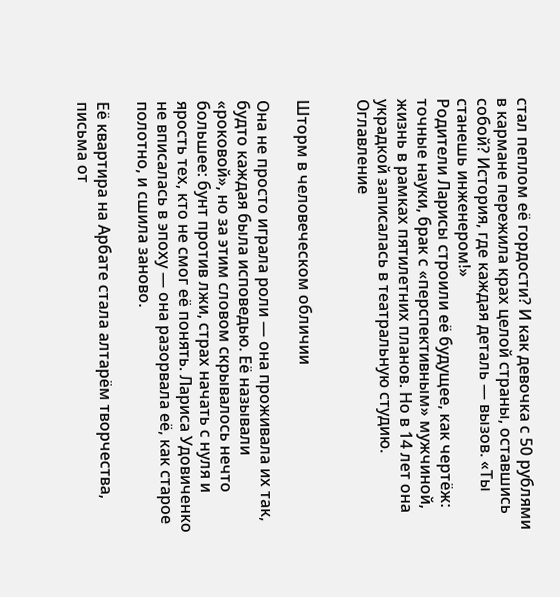стал пеплом её гордости? И как девочка с 50 рублями в кармане пережила крах целой страны, оставшись собой? История, где каждая деталь — вызов. «Ты станешь инженером!»
Родители Ларисы строили её будущее, как чертёж: точные науки, брак с «перспективным» мужчиной, жизнь в рамках пятилетних планов. Но в 14 лет она украдкой записалась в театральную студию.
Оглавление


Шторм в человеческом обличии

Она не просто играла роли — она проживала их так, будто каждая была исповедью. Её называли «роковой», но за этим словом скрывалось нечто большее: бунт против лжи, страх начать с нуля и ярость тех, кто не смог её понять. Лариса Удовиченко не вписалась в эпоху — она разорвала её, как старое полотно, и сшила заново.

Её квартира на Арбате стала алтарём творчества, письма от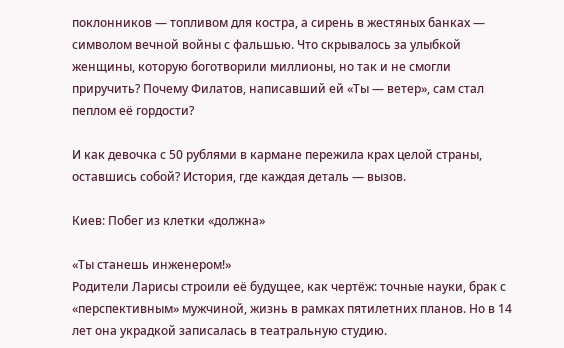поклонников — топливом для костра, а сирень в жестяных банках — символом вечной войны с фальшью. Что скрывалось за улыбкой женщины, которую боготворили миллионы, но так и не смогли приручить? Почему Филатов, написавший ей «Ты — ветер», сам стал пеплом её гордости?

И как девочка с 50 рублями в кармане пережила крах целой страны, оставшись собой? История, где каждая деталь — вызов.

Киев: Побег из клетки «должна»

«Ты станешь инженером!»
Родители Ларисы строили её будущее, как чертёж: точные науки, брак с «перспективным» мужчиной, жизнь в рамках пятилетних планов. Но в 14 лет она украдкой записалась в театральную студию.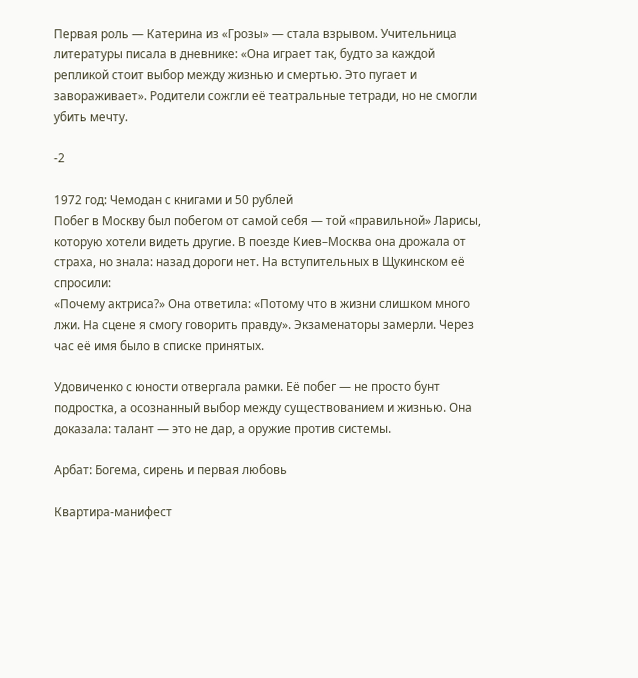Первая роль — Катерина из «Грозы» — стала взрывом. Учительница литературы писала в дневнике: «Она играет так, будто за каждой репликой стоит выбор между жизнью и смертью. Это пугает и завораживает». Родители сожгли её театральные тетради, но не смогли убить мечту.

-2

1972 год: Чемодан с книгами и 50 рублей
Побег в Москву был побегом от самой себя — той «правильной» Ларисы, которую хотели видеть другие. В поезде Киев–Москва она дрожала от страха, но знала: назад дороги нет. На вступительных в Щукинском её спросили:
«Почему актриса?» Она ответила: «Потому что в жизни слишком много лжи. На сцене я смогу говорить правду». Экзаменаторы замерли. Через час её имя было в списке принятых.

Удовиченко с юности отвергала рамки. Её побег — не просто бунт подростка, а осознанный выбор между существованием и жизнью. Она доказала: талант — это не дар, а оружие против системы.

Арбат: Богема, сирень и первая любовь

Квартира-манифест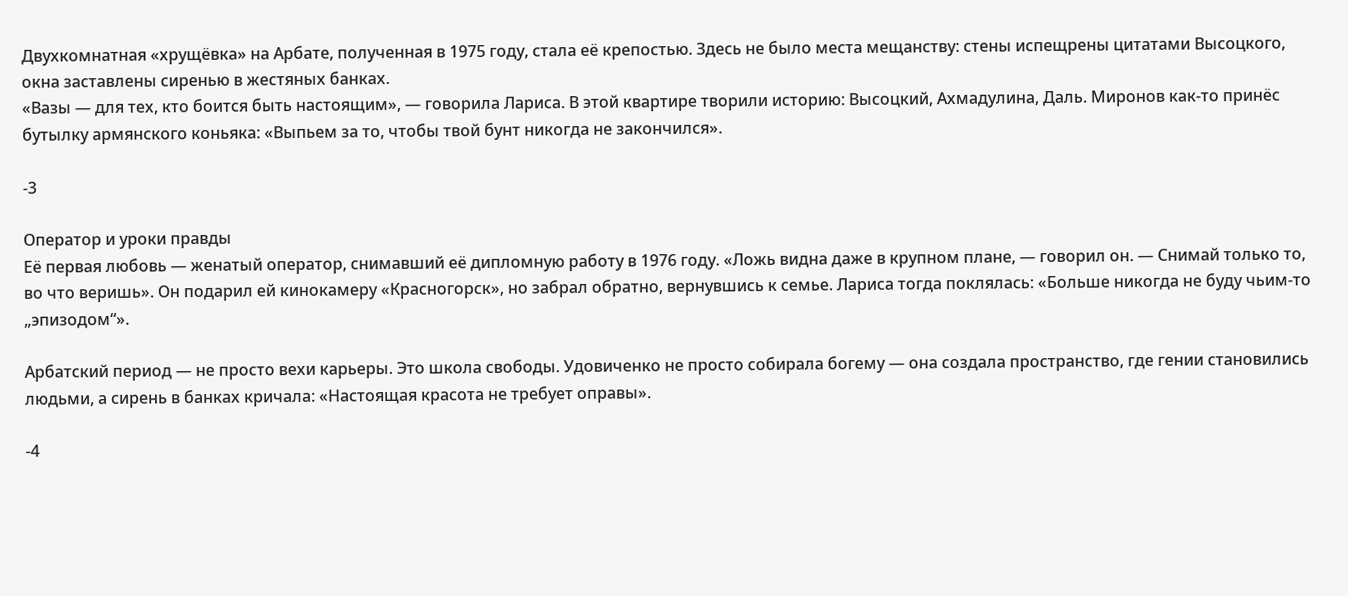Двухкомнатная «хрущёвка» на Арбате, полученная в 1975 году, стала её крепостью. Здесь не было места мещанству: стены испещрены цитатами Высоцкого, окна заставлены сиренью в жестяных банках.
«Вазы — для тех, кто боится быть настоящим», — говорила Лариса. В этой квартире творили историю: Высоцкий, Ахмадулина, Даль. Миронов как-то принёс бутылку армянского коньяка: «Выпьем за то, чтобы твой бунт никогда не закончился».

-3

Оператор и уроки правды
Её первая любовь — женатый оператор, снимавший её дипломную работу в 1976 году. «Ложь видна даже в крупном плане, — говорил он. — Снимай только то, во что веришь». Он подарил ей кинокамеру «Красногорск», но забрал обратно, вернувшись к семье. Лариса тогда поклялась: «Больше никогда не буду чьим-то „эпизодом“».

Арбатский период — не просто вехи карьеры. Это школа свободы. Удовиченко не просто собирала богему — она создала пространство, где гении становились людьми, а сирень в банках кричала: «Настоящая красота не требует оправы».

-4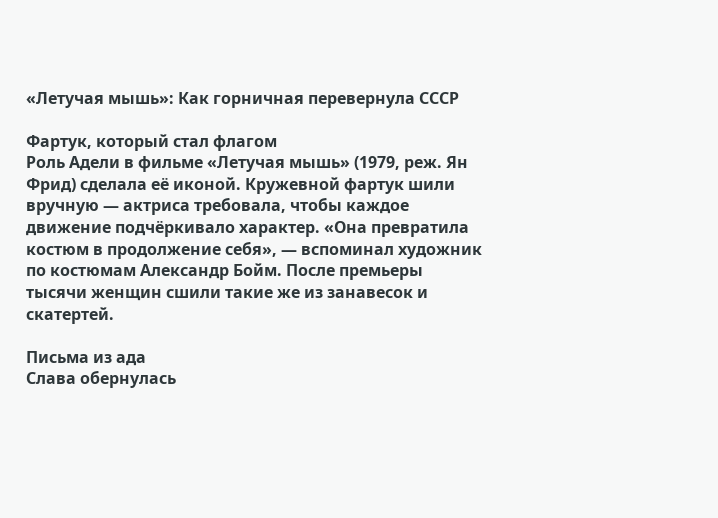«Летучая мышь»: Как горничная перевернула СССР

Фартук, который стал флагом
Роль Адели в фильме «Летучая мышь» (1979, реж. Ян Фрид) сделала её иконой. Кружевной фартук шили вручную — актриса требовала, чтобы каждое движение подчёркивало характер. «Она превратила костюм в продолжение себя», — вспоминал художник по костюмам Александр Бойм. После премьеры тысячи женщин сшили такие же из занавесок и скатертей.

Письма из ада
Слава обернулась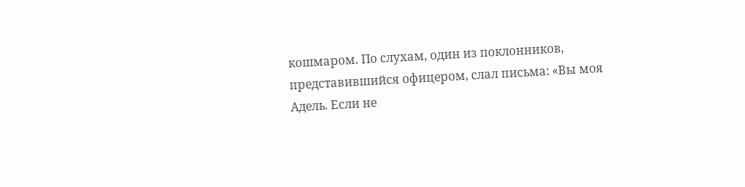кошмаром. По слухам, один из поклонников, представившийся офицером, слал письма: «Вы моя Адель. Если не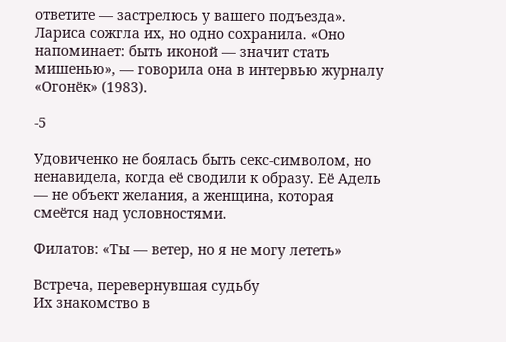ответите — застрелюсь у вашего подъезда». Лариса сожгла их, но одно сохранила. «Оно напоминает: быть иконой — значит стать мишенью», — говорила она в интервью журналу «Огонёк» (1983).

-5

Удовиченко не боялась быть секс-символом, но ненавидела, когда её сводили к образу. Её Адель — не объект желания, а женщина, которая смеётся над условностями.

Филатов: «Ты — ветер, но я не могу лететь»

Встреча, перевернувшая судьбу
Их знакомство в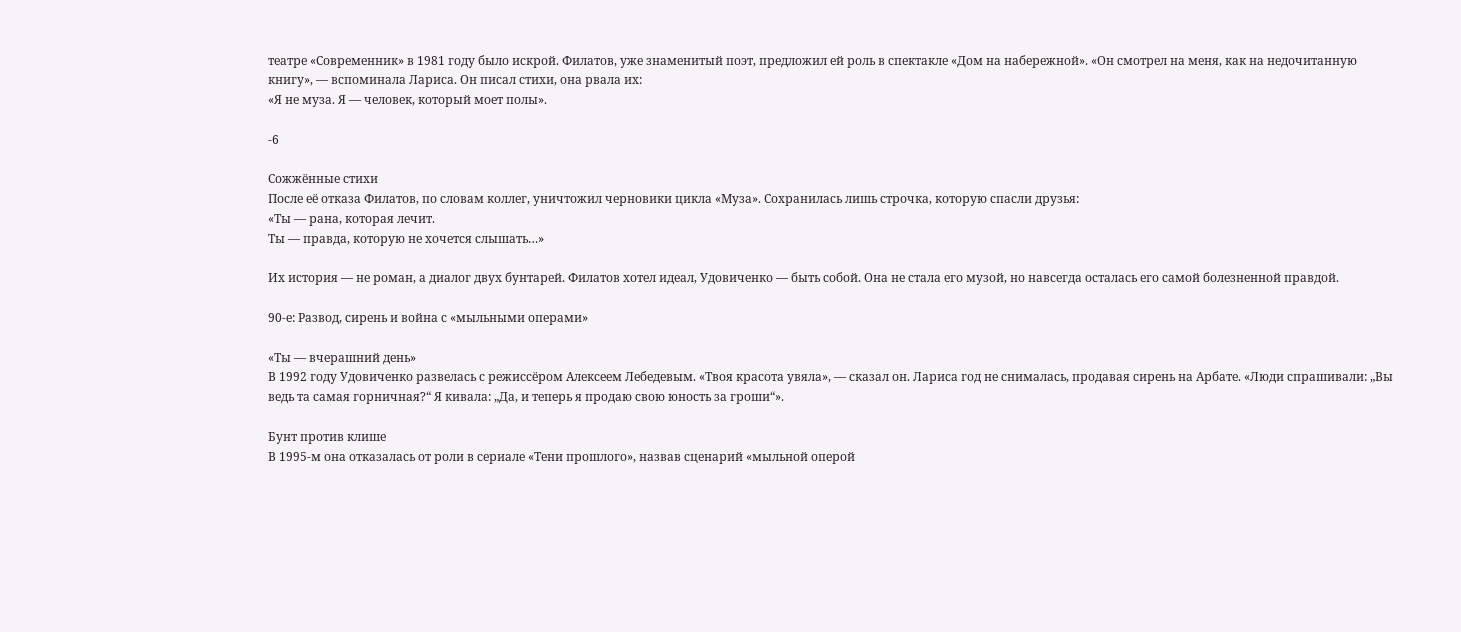театре «Современник» в 1981 году было искрой. Филатов, уже знаменитый поэт, предложил ей роль в спектакле «Дом на набережной». «Он смотрел на меня, как на недочитанную книгу», — вспоминала Лариса. Он писал стихи, она рвала их:
«Я не муза. Я — человек, который моет полы».

-6

Сожжённые стихи
После её отказа Филатов, по словам коллег, уничтожил черновики цикла «Муза». Сохранилась лишь строчка, которую спасли друзья:
«Ты — рана, которая лечит.
Ты — правда, которую не хочется слышать…»

Их история — не роман, а диалог двух бунтарей. Филатов хотел идеал, Удовиченко — быть собой. Она не стала его музой, но навсегда осталась его самой болезненной правдой.

90-е: Развод, сирень и война с «мыльными операми»

«Ты — вчерашний день»
В 1992 году Удовиченко развелась с режиссёром Алексеем Лебедевым. «Твоя красота увяла», — сказал он. Лариса год не снималась, продавая сирень на Арбате. «Люди спрашивали: „Вы ведь та самая горничная?“ Я кивала: „Да, и теперь я продаю свою юность за гроши“».

Бунт против клише
В 1995-м она отказалась от роли в сериале «Тени прошлого», назвав сценарий «мыльной оперой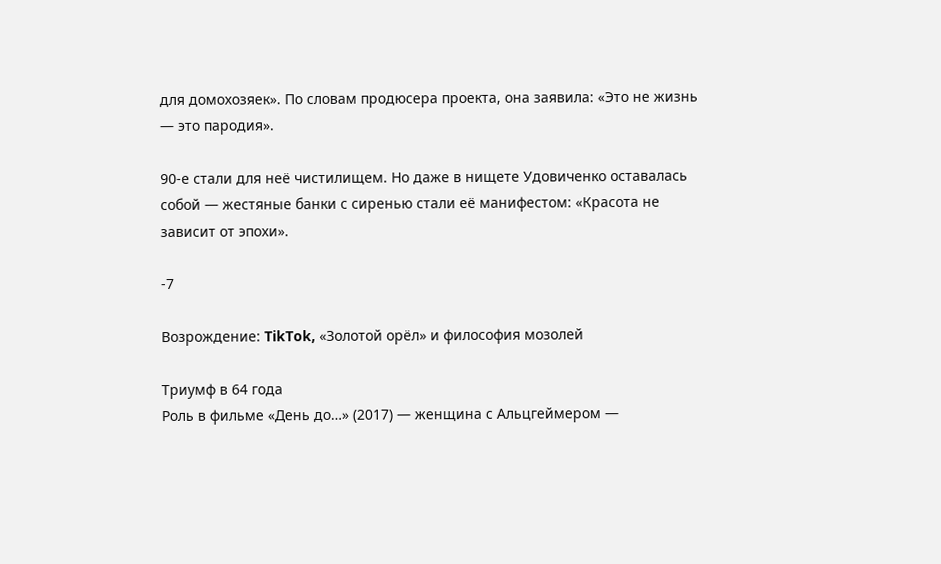для домохозяек». По словам продюсера проекта, она заявила: «Это не жизнь — это пародия».

90-е стали для неё чистилищем. Но даже в нищете Удовиченко оставалась собой — жестяные банки с сиренью стали её манифестом: «Красота не зависит от эпохи».

-7

Возрождение: TikTok, «Золотой орёл» и философия мозолей

Триумф в 64 года
Роль в фильме «День до…» (2017) — женщина с Альцгеймером —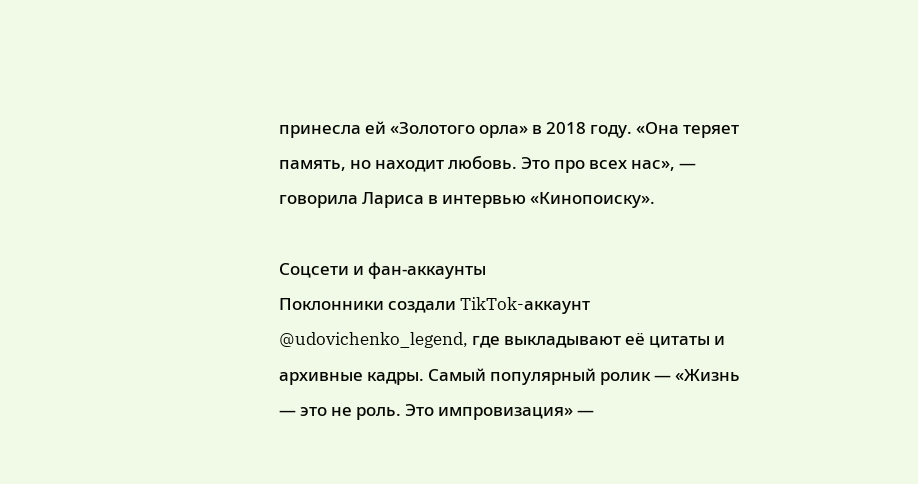принесла ей «Золотого орла» в 2018 году. «Она теряет память, но находит любовь. Это про всех нас», — говорила Лариса в интервью «Кинопоиску».

Соцсети и фан-аккаунты
Поклонники создали TikTok-аккаунт @udovichenko_legend, где выкладывают её цитаты и архивные кадры. Самый популярный ролик — «Жизнь — это не роль. Это импровизация» —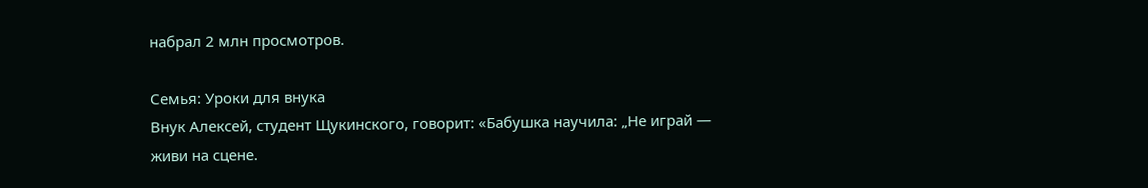набрал 2 млн просмотров.

Семья: Уроки для внука
Внук Алексей, студент Щукинского, говорит: «Бабушка научила: „Не играй — живи на сцене.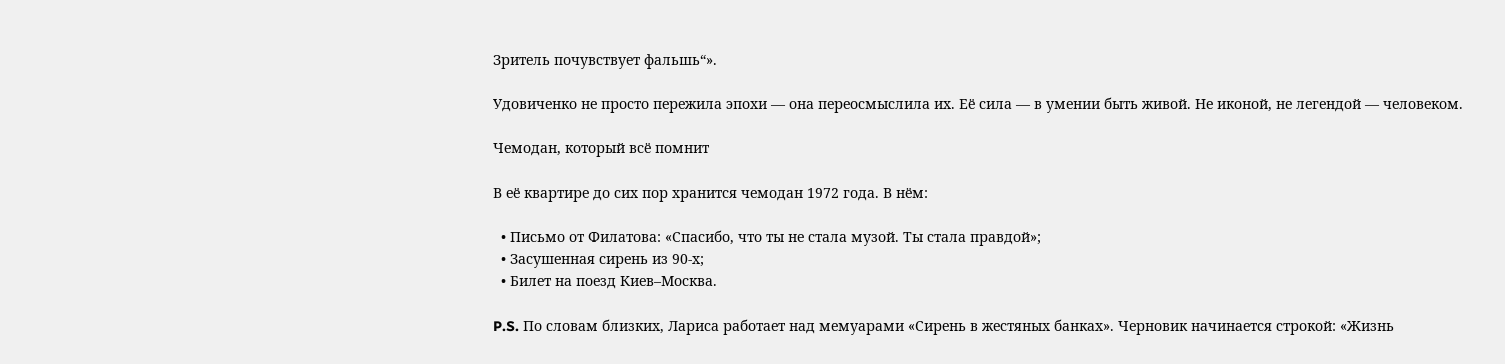Зритель почувствует фальшь“».

Удовиченко не просто пережила эпохи — она переосмыслила их. Её сила — в умении быть живой. Не иконой, не легендой — человеком.

Чемодан, который всё помнит

В её квартире до сих пор хранится чемодан 1972 года. В нём:

  • Письмо от Филатова: «Спасибо, что ты не стала музой. Ты стала правдой»;
  • Засушенная сирень из 90-х;
  • Билет на поезд Киев–Москва.

P.S. По словам близких, Лариса работает над мемуарами «Сирень в жестяных банках». Черновик начинается строкой: «Жизнь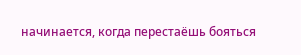начинается, когда перестаёшь бояться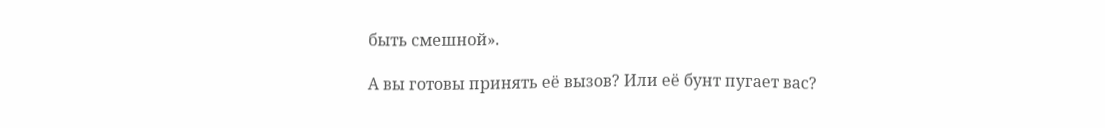быть смешной».

А вы готовы принять её вызов? Или её бунт пугает вас?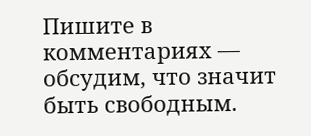Пишите в комментариях — обсудим, что значит быть свободным.